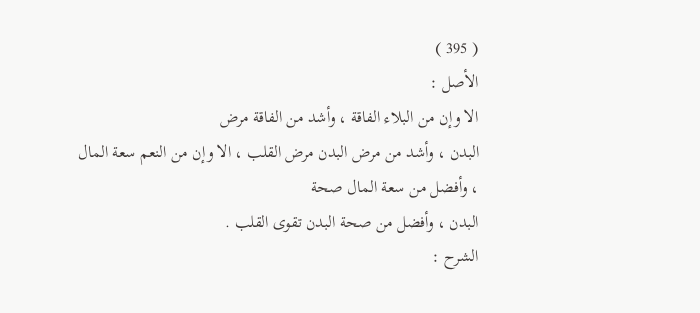( 395 )
الأصل :
الا وإن من البلاء الفاقة ، وأشد من الفاقة مرض
البدن ، وأشد من مرض البدن مرض القلب ، الا وإن من النعم سعة المال ، وأفضل من سعة المال صحة
البدن ، وأفضل من صحة البدن تقوى القلب .
الشرح :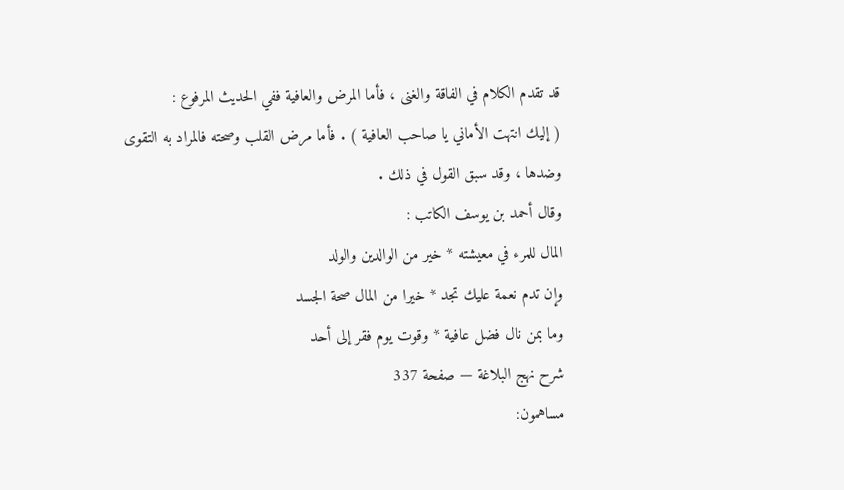قد تقدم الكلام في الفاقة والغنى ، فأما المرض والعافية ففي الحديث المرفوع :
( إليك انتهت الأماني يا صاحب العافية ) . فأما مرض القلب وصحته فالمراد به التقوى
وضدها ، وقد سبق القول في ذلك .
وقال أحمد بن يوسف الكاتب :
المال للمرء في معيشته * خير من الوالدين والولد
وإن تدم نعمة عليك تجد * خيرا من المال صحة الجسد
وما بمن نال فضل عافية * وقوت يوم فقر إلى أحد
شرح نهج البلاغة — صفحة 337
مساهمون: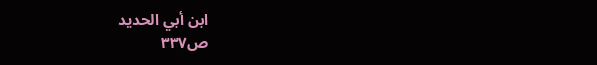ابن أبي الحديد
ص٣٣٧